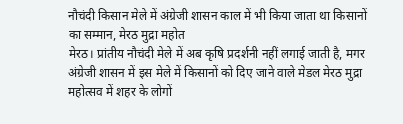नौचंदी किसान मेले में अंग्रेजी शासन काल में भी किया जाता था किसानों का सम्मान, मेरठ मुद्रा महोत
मेरठ। प्रांतीय नौचंदी मेले में अब कृषि प्रदर्शनी नहीं लगाई जाती है, मगर अंग्रेजी शासन में इस मेले में किसानों को दिए जाने वाले मेडल मेरठ मुद्रा महोत्सव में शहर के लोगों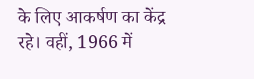के लिए आकर्षण का केंद्र रहे। वहीं, 1966 में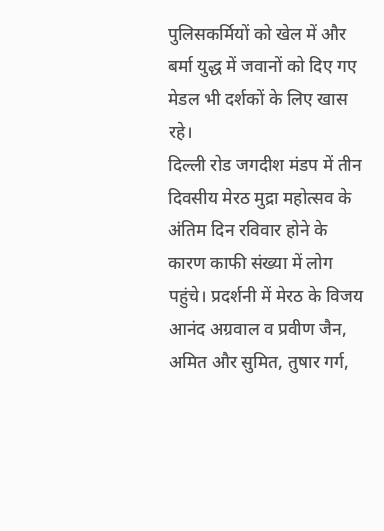पुलिसकर्मियों को खेल में और बर्मा युद्ध में जवानों को दिए गए मेडल भी दर्शकों के लिए खास रहे।
दिल्ली रोड जगदीश मंडप में तीन दिवसीय मेरठ मुद्रा महोत्सव के अंतिम दिन रविवार होने के कारण काफी संख्या में लोग पहुंचे। प्रदर्शनी में मेरठ के विजय आनंद अग्रवाल व प्रवीण जैन, अमित और सुमित, तुषार गर्ग,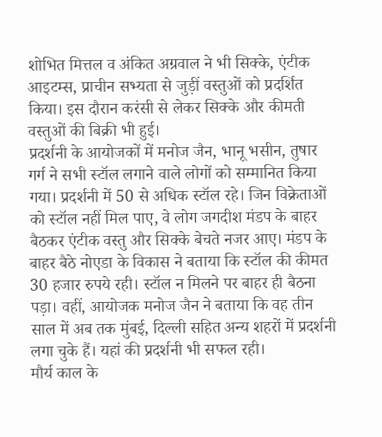शोभित मित्तल व अंकित अग्रवाल ने भी सिक्के, एंटीक आइटम्स, प्राचीन सभ्यता से जुड़ीं वस्तुओं को प्रदर्शित किया। इस दौरान करंसी से लेकर सिक्के और कीमती वस्तुओं की बिक्री भी हुई।
प्रदर्शनी के आयोजकों में मनोज जैन, भानू भसीन, तुषार गर्ग ने सभी स्टॉल लगाने वाले लोगों को सम्मानित किया गया। प्रदर्शनी में 50 से अधिक स्टॉल रहे। जिन विक्रेताओं को स्टॉल नहीं मिल पाए, वे लोग जगदीश मंडप के बाहर बैठकर एंटीक वस्तु और सिक्के बेचते नजर आए। मंडप के बाहर बैठे नोएडा के विकास ने बताया कि स्टॉल की कीमत 30 हजार रुपये रही। स्टॉल न मिलने पर बाहर ही बैठना पड़ा। वहीं, आयोजक मनोज जैन ने बताया कि वह तीन साल में अब तक मुंबई, दिल्ली सहित अन्य शहरों में प्रदर्शनी लगा चुके हैं। यहां की प्रदर्शनी भी सफल रही।
मौर्य काल के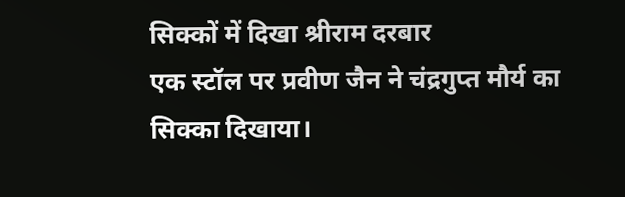सिक्कों में दिखा श्रीराम दरबार
एक स्टॉल पर प्रवीण जैन ने चंद्रगुप्त मौर्य का सिक्का दिखाया।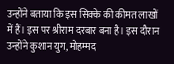उन्होंने बताया कि इस सिक्के की कीमत लाखों में हैं। इस पर श्रीराम दरबार बना है। इस दौरान उन्होंने कुशान युग, मोहम्मद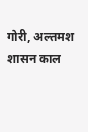गोरी, अल्तमश शासन काल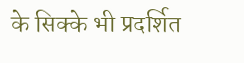के सिक्के भी प्रदर्शित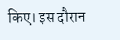किए। इस दौरान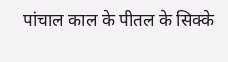पांचाल काल के पीतल के सिक्के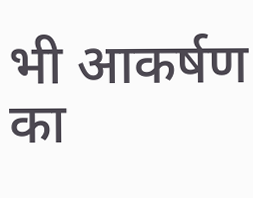भी आकर्षण का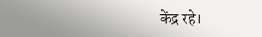केंद्र रहे।